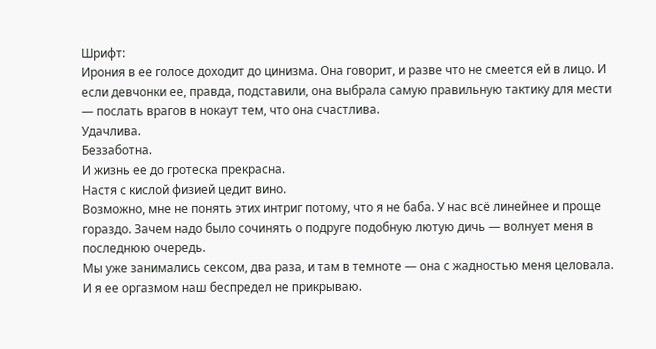Шрифт:
Ирония в ее голосе доходит до цинизма. Она говорит, и разве что не смеется ей в лицо. И если девчонки ее, правда, подставили, она выбрала самую правильную тактику для мести — послать врагов в нокаут тем, что она счастлива.
Удачлива.
Беззаботна.
И жизнь ее до гротеска прекрасна.
Настя с кислой физией цедит вино.
Возможно, мне не понять этих интриг потому, что я не баба. У нас всё линейнее и проще гораздо. Зачем надо было сочинять о подруге подобную лютую дичь — волнует меня в последнюю очередь.
Мы уже занимались сексом, два раза, и там в темноте — она с жадностью меня целовала. И я ее оргазмом наш беспредел не прикрываю.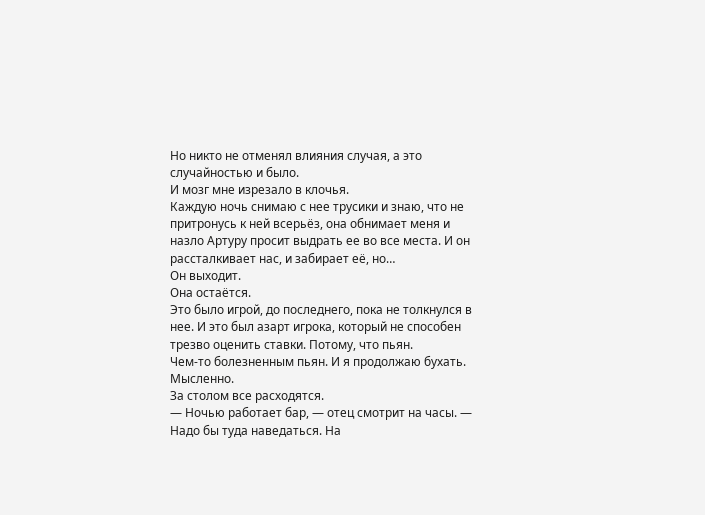Но никто не отменял влияния случая, а это случайностью и было.
И мозг мне изрезало в клочья.
Каждую ночь снимаю с нее трусики и знаю, что не притронусь к ней всерьёз, она обнимает меня и назло Артуру просит выдрать ее во все места. И он рассталкивает нас, и забирает её, но…
Он выходит.
Она остаётся.
Это было игрой, до последнего, пока не толкнулся в нее. И это был азарт игрока, который не способен трезво оценить ставки. Потому, что пьян.
Чем-то болезненным пьян. И я продолжаю бухать.
Мысленно.
За столом все расходятся.
— Ночью работает бар, — отец смотрит на часы. — Надо бы туда наведаться. На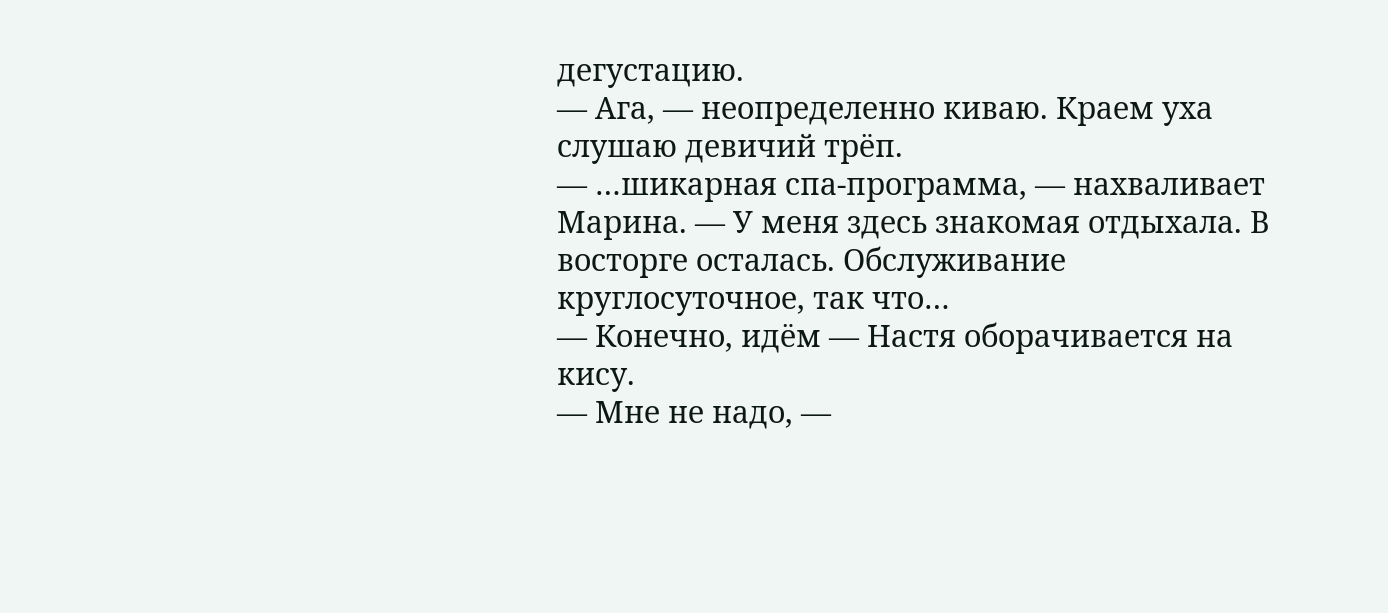дегустацию.
— Ага, — неопределенно киваю. Краем уха слушаю девичий трёп.
— …шикарная спа-программа, — нахваливает Марина. — У меня здесь знакомая отдыхала. В восторге осталась. Обслуживание круглосуточное, так что…
— Конечно, идём — Настя оборачивается на кису.
— Мне не надо, —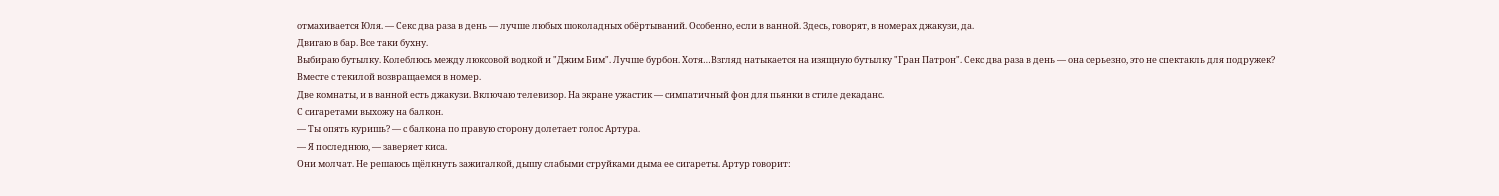отмахивается Юля. — Секс два раза в день — лучше любых шоколадных обёртываний. Особенно, если в ванной. Здесь, говорят, в номерах джакузи, да.
Двигаю в бар. Все таки бухну.
Выбираю бутылку. Колеблюсь между люксовой водкой и "Джим Бим". Лучше бурбон. Хотя…Взгляд натыкается на изящную бутылку "Гран Патрон". Секс два раза в день — она серьезно, это не спектакль для подружек?
Вместе с текилой возвращаемся в номер.
Две комнаты, и в ванной есть джакузи. Включаю телевизор. На экране ужастик — симпатичный фон для пьянки в стиле декаданс.
С сигаретами выхожу на балкон.
— Ты опять куришь? — с балкона по правую сторону долетает голос Артура.
— Я последнюю, — заверяет киса.
Они молчат. Не решаюсь щёлкнуть зажигалкой, дышу слабыми струйками дыма ее сигареты. Артур говорит: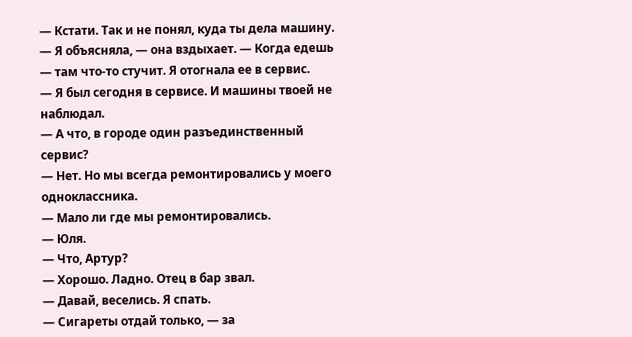— Кстати. Так и не понял, куда ты дела машину.
— Я объясняла, — она вздыхает. — Когда едешь — там что-то стучит. Я отогнала ее в сервис.
— Я был сегодня в сервисе. И машины твоей не наблюдал.
— А что, в городе один разъединственный сервис?
— Нет. Но мы всегда ремонтировались у моего одноклассника.
— Мало ли где мы ремонтировались.
— Юля.
— Что, Артур?
— Хорошо. Ладно. Отец в бар звал.
— Давай, веселись. Я спать.
— Сигареты отдай только, — за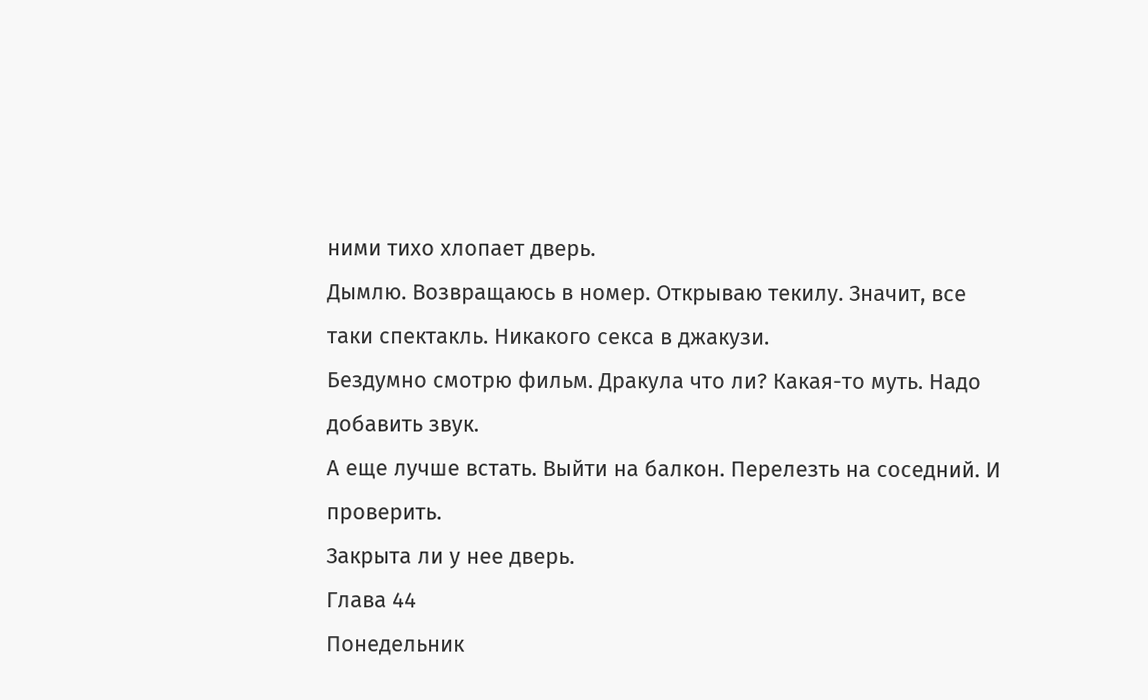ними тихо хлопает дверь.
Дымлю. Возвращаюсь в номер. Открываю текилу. Значит, все таки спектакль. Никакого секса в джакузи.
Бездумно смотрю фильм. Дракула что ли? Какая-то муть. Надо добавить звук.
А еще лучше встать. Выйти на балкон. Перелезть на соседний. И проверить.
Закрыта ли у нее дверь.
Глава 44
Понедельник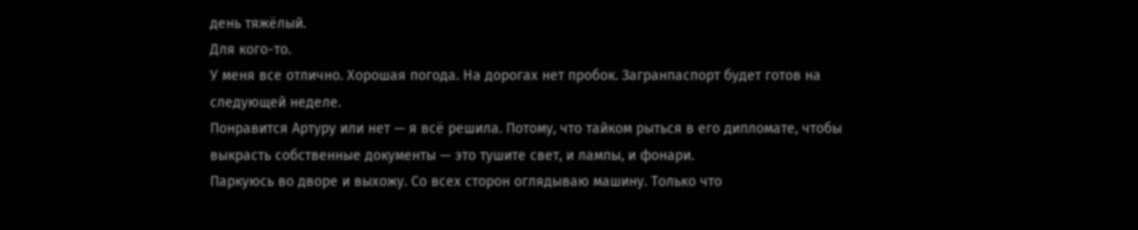день тяжёлый.
Для кого-то.
У меня все отлично. Хорошая погода. На дорогах нет пробок. Загранпаспорт будет готов на следующей неделе.
Понравится Артуру или нет — я всё решила. Потому, что тайком рыться в его дипломате, чтобы выкрасть собственные документы — это тушите свет, и лампы, и фонари.
Паркуюсь во дворе и выхожу. Со всех сторон оглядываю машину. Только что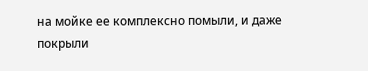на мойке ее комплексно помыли, и даже покрыли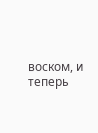воском, и теперь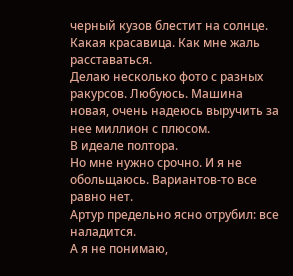черный кузов блестит на солнце.
Какая красавица. Как мне жаль расставаться.
Делаю несколько фото с разных ракурсов. Любуюсь. Машина новая, очень надеюсь выручить за нее миллион с плюсом.
В идеале полтора.
Но мне нужно срочно. И я не обольщаюсь. Вариантов-то все равно нет.
Артур предельно ясно отрубил: все наладится.
А я не понимаю,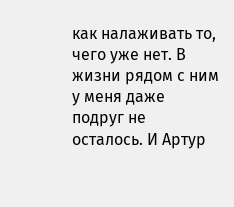как налаживать то, чего уже нет. В жизни рядом с ним у меня даже подруг не осталось. И Артур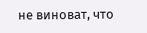не виноват, что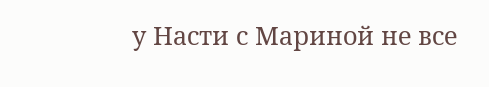у Насти с Мариной не все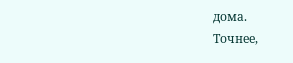дома.
Точнее,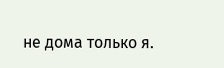не дома только я.